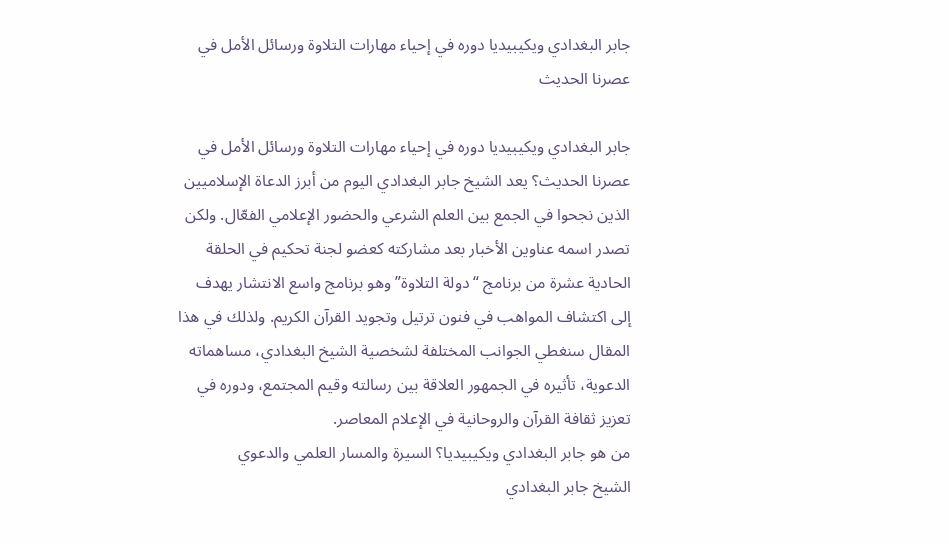جابر البغدادي ويكيبيديا دوره في إحياء مهارات التلاوة ورسائل الأمل في عصرنا الحديث

جابر البغدادي ويكيبيديا دوره في إحياء مهارات التلاوة ورسائل الأمل في عصرنا الحديث؟ يعد الشيخ جابر البغدادي اليوم من أبرز الدعاة الإسلاميين الذين نجحوا في الجمع بين العلم الشرعي والحضور الإعلامي الفعّال. ولكن تصدر اسمه عناوين الأخبار بعد مشاركته كعضو لجنة تحكيم في الحلقة الحادية عشرة من برنامج “دولة التلاوة” وهو برنامج واسع الانتشار يهدف إلى اكتشاف المواهب في فنون ترتيل وتجويد القرآن الكريم. ولذلك في هذا المقال سنغطي الجوانب المختلفة لشخصية الشيخ البغدادي، مساهماته الدعوية، تأثيره في الجمهور العلاقة بين رسالته وقيم المجتمع، ودوره في تعزيز ثقافة القرآن والروحانية في الإعلام المعاصر.
من هو جابر البغدادي ويكيبيديا؟ السيرة والمسار العلمي والدعوي
الشيخ جابر البغدادي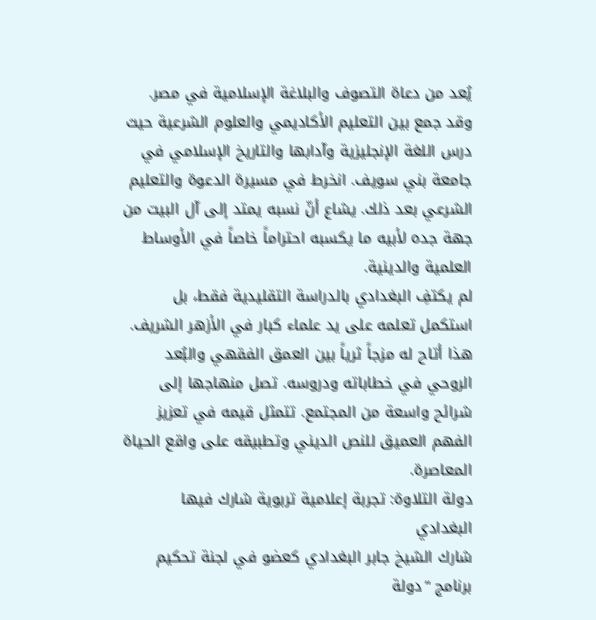يُعد من دعاة التصوف والبلاغة الإسلامية في مصر. وقد جمع بين التعليم الأكاديمي والعلوم الشرعية حيث درس اللغة الإنجليزية وآدابها والتاريخ الإسلامي في جامعة بني سويف. انخرط في مسيرة الدعوة والتعليم الشرعي بعد ذلك. يشاع أنّ نسبه يمتد إلى آل البيت من جهة جده لأبيه ما يكسبه احتراماً خاصاً في الأوساط العلمية والدينية.
لم يكتفِ البغدادي بالدراسة التقليدية فقط، بل استكمل تعلمه على يد علماء كبار في الأزهر الشريف. هذا أتاح له مزجاً ثرياً بين العمق الفقهي والبُعد الروحي في خطاباته ودروسه. تصل منهاجها إلى شرائح واسعة من المجتمع. تتمثل قيمه في تعزيز الفهم العميق للنص الديني وتطبيقه على واقع الحياة المعاصرة.
دولة التلاوة: تجربة إعلامية تربوية شارك فيها البغدادي
شارك الشيخ جابر البغدادي كعضو في لجنة تحكيم برنامج “دولة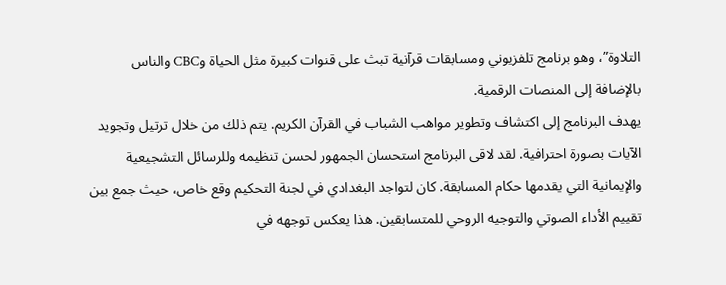التلاوة”، وهو برنامج تلفزيوني ومسابقات قرآنية تبث على قنوات كبيرة مثل الحياة وCBC والناس بالإضافة إلى المنصات الرقمية.
يهدف البرنامج إلى اكتشاف وتطوير مواهب الشباب في القرآن الكريم. يتم ذلك من خلال ترتيل وتجويد الآيات بصورة احترافية. لقد لاقى البرنامج استحسان الجمهور لحسن تنظيمه وللرسائل التشجيعية والإيمانية التي يقدمها حكام المسابقة. كان لتواجد البغدادي في لجنة التحكيم وقع خاص، حيث جمع بين تقييم الأداء الصوتي والتوجيه الروحي للمتسابقين. هذا يعكس توجهه في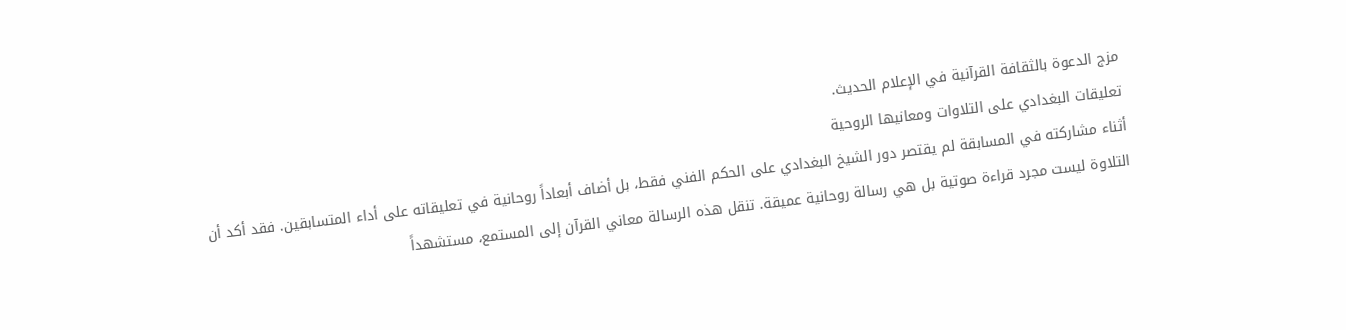مزج الدعوة بالثقافة القرآنية في الإعلام الحديث.
تعليقات البغدادي على التلاوات ومعانيها الروحية
أثناء مشاركته في المسابقة لم يقتصر دور الشيخ البغدادي على الحكم الفني فقط، بل أضاف أبعاداً روحانية في تعليقاته على أداء المتسابقين. فقد أكد أن التلاوة ليست مجرد قراءة صوتية بل هي رسالة روحانية عميقة. تنقل هذه الرسالة معاني القرآن إلى المستمع، مستشهداً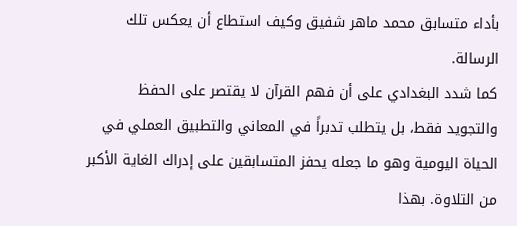بأداء متسابق محمد ماهر شفيق وكيف استطاع أن يعكس تلك الرسالة.
كما شدد البغدادي على أن فهم القرآن لا يقتصر على الحفظ والتجويد فقط، بل يتطلب تدبراً في المعاني والتطبيق العملي في الحياة اليومية وهو ما جعله يحفز المتسابقين على إدراك الغاية الأكبر من التلاوة. بهذا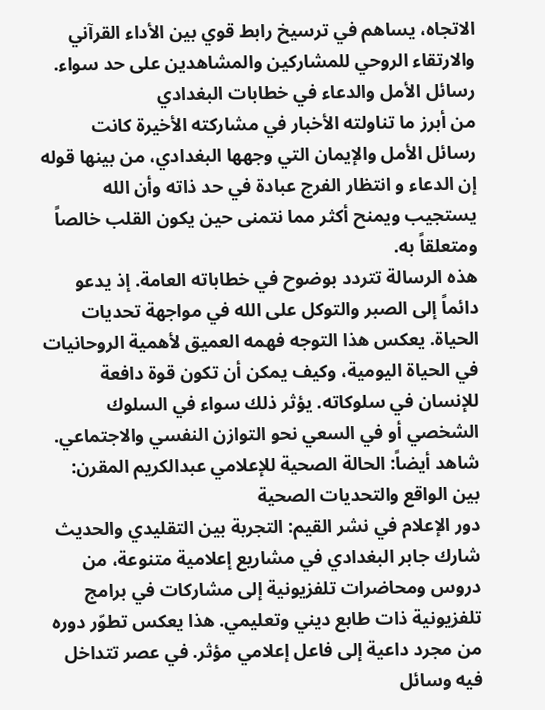الاتجاه، يساهم في ترسيخ رابط قوي بين الأداء القرآني والارتقاء الروحي للمشاركين والمشاهدين على حد سواء.
رسائل الأمل والدعاء في خطابات البغدادي
من أبرز ما تناولته الأخبار في مشاركته الأخيرة كانت رسائل الأمل والإيمان التي وجهها البغدادي، من بينها قوله إن الدعاء و انتظار الفرج عبادة في حد ذاته وأن الله يستجيب ويمنح أكثر مما نتمنى حين يكون القلب خالصاً ومتعلقاً به.
هذه الرسالة تتردد بوضوح في خطاباته العامة. إذ يدعو دائماً إلى الصبر والتوكل على الله في مواجهة تحديات الحياة. يعكس هذا التوجه فهمه العميق لأهمية الروحانيات في الحياة اليومية، وكيف يمكن أن تكون قوة دافعة للإنسان في سلوكاته. يؤثر ذلك سواء في السلوك الشخصي أو في السعي نحو التوازن النفسي والاجتماعي.
شاهد أيضاً: الحالة الصحية للإعلامي عبدالكريم المقرن: بين الواقع والتحديات الصحية
دور الإعلام في نشر القيم: التجربة بين التقليدي والحديث
شارك جابر البغدادي في مشاريع إعلامية متنوعة، من دروس ومحاضرات تلفزيونية إلى مشاركات في برامج تلفزيونية ذات طابع ديني وتعليمي. هذا يعكس تطوّر دوره من مجرد داعية إلى فاعل إعلامي مؤثر. في عصر تتداخل فيه وسائل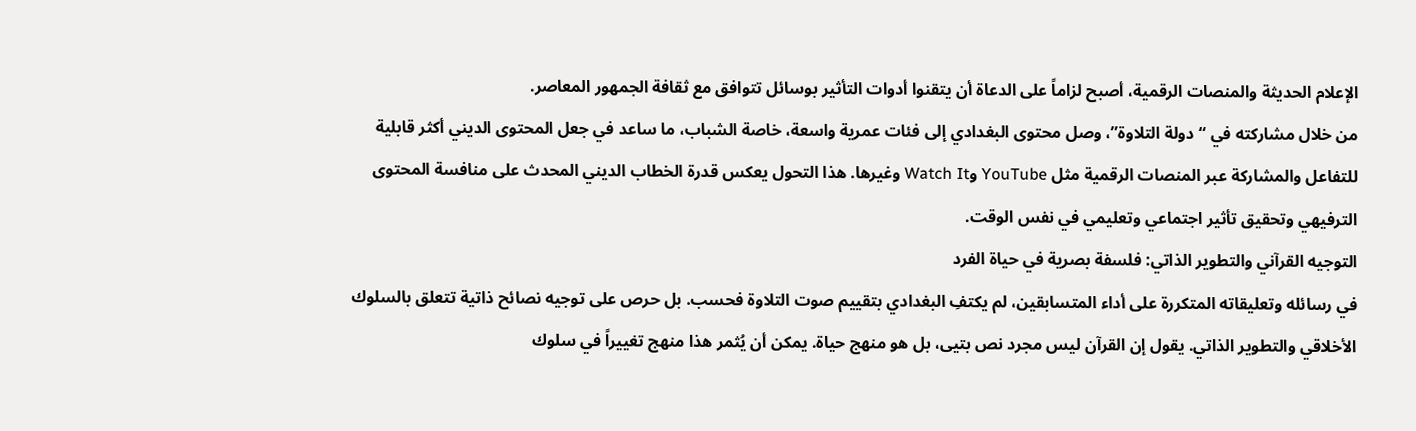الإعلام الحديثة والمنصات الرقمية، أصبح لزاماً على الدعاة أن يتقنوا أدوات التأثير بوسائل تتوافق مع ثقافة الجمهور المعاصر.
من خلال مشاركته في “دولة التلاوة”، وصل محتوى البغدادي إلى فئات عمرية واسعة، خاصة الشباب، ما ساعد في جعل المحتوى الديني أكثر قابلية للتفاعل والمشاركة عبر المنصات الرقمية مثل YouTube وWatch It وغيرها. هذا التحول يعكس قدرة الخطاب الديني المحدث على منافسة المحتوى الترفيهي وتحقيق تأثير اجتماعي وتعليمي في نفس الوقت.
التوجيه القرآني والتطوير الذاتي: فلسفة بصرية في حياة الفرد
في رسائله وتعليقاته المتكررة على أداء المتسابقين، لم يكتفِ البغدادي بتقييم صوت التلاوة فحسب. بل حرص على توجيه نصائح ذاتية تتعلق بالسلوك الأخلاقي والتطوير الذاتي. يقول إن القرآن ليس مجرد نص بتيى، بل هو منهج حياة. يمكن أن يُثمر هذا منهج تغييراً في سلوك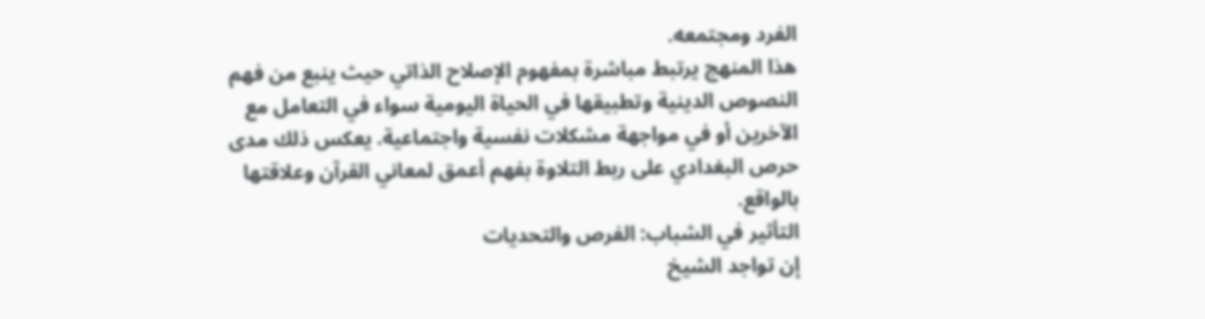الفرد ومجتمعه.
هذا المنهج يرتبط مباشرة بمفهوم الإصلاح الذاتي حيث ينبع من فهم النصوص الدينية وتطبيقها في الحياة اليومية سواء في التعامل مع الآخرين أو في مواجهة مشكلات نفسية واجتماعية. يعكس ذلك مدى حرص البغدادي على ربط التلاوة بفهم أعمق لمعاني القرآن وعلاقتها بالواقع.
التأثير في الشباب: الفرص والتحديات
إن تواجد الشيخ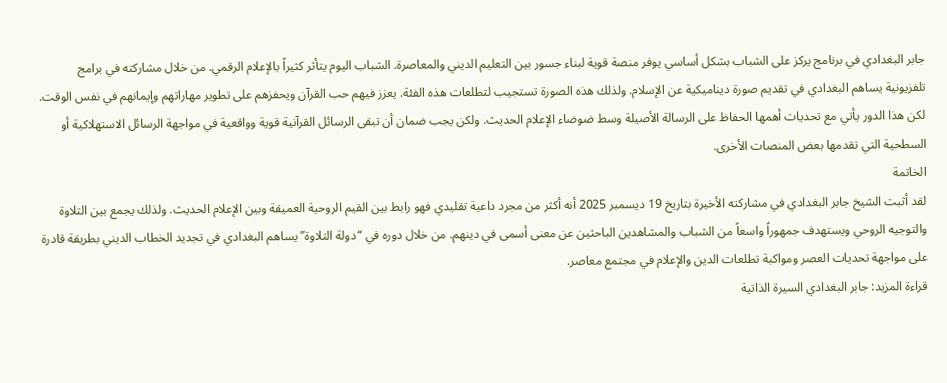جابر البغدادي في برنامج يركز على الشباب بشكل أساسي يوفر منصة قوية لبناء جسور بين التعليم الديني والمعاصرة. الشباب اليوم يتأثر كثيراً بالإعلام الرقمي. من خلال مشاركته في برامج تلفزيونية يساهم البغدادي في تقديم صورة ديناميكية عن الإسلام. ولذلك هذه الصورة تستجيب لتطلعات هذه الفئة. يعزز فيهم حب القرآن ويحفزهم على تطوير مهاراتهم وإيمانهم في نفس الوقت.
لكن هذا الدور يأتي مع تحديات أهمها الحفاظ على الرسالة الأصيلة وسط ضوضاء الإعلام الحديث. ولكن يجب ضمان أن تبقى الرسائل القرآنية قوية وواقعية في مواجهة الرسائل الاستهلاكية أو السطحية التي تقدمها بعض المنصات الأخرى.
الخاتمة
لقد أثبت الشيخ جابر البغدادي في مشاركته الأخيرة بتاريخ 19 ديسمبر 2025 أنه أكثر من مجرد داعية تقليدي فهو رابط بين القيم الروحية العميقة وبين الإعلام الحديث. ولذلك يجمع بين التلاوة والتوجيه الروحي ويستهدف جمهوراً واسعاً من الشباب والمشاهدين الباحثين عن معنى أسمى في دينهم. من خلال دوره في “دولة التلاوة” يساهم البغدادي في تجديد الخطاب الديني بطريقة قادرة على مواجهة تحديات العصر ومواكبة تطلعات الدين والإعلام في مجتمع معاصر.
قراءة المزيد: جابر البغدادي السيرة الذاتية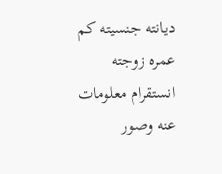ديانته جنسيته كم عمره زوجته انستقرام معلومات عنه وصور